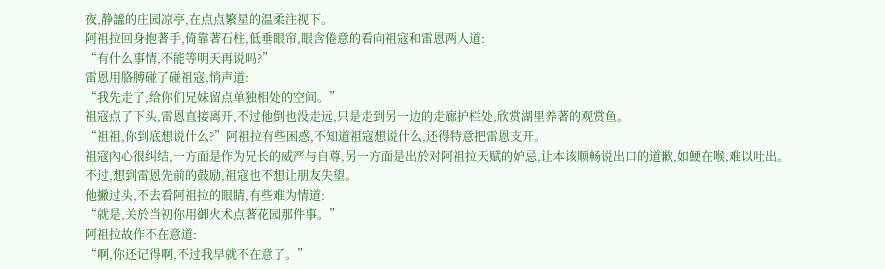夜,静謐的庄园凉亭,在点点繁星的温柔注视下。
阿祖拉回身抱著手,倚靠著石柱,低垂眼帘,眼含倦意的看向祖寇和雷恩两人道:
“有什么事情,不能等明天再说吗?”
雷恩用胳膊碰了碰祖寇,悄声道:
“我先走了,给你们兄妹留点单独相处的空间。”
祖寇点了下头,雷恩直接离开,不过他倒也没走远,只是走到另一边的走廊护栏处,欣赏湖里养著的观赏鱼。
“祖祖,你到底想说什么?”阿祖拉有些困惑,不知道祖寇想说什么,还得特意把雷恩支开。
祖寇內心很纠结,一方面是作为兄长的威严与自尊,另一方面是出於对阿祖拉天赋的妒忌,让本该顺畅说出口的道歉,如鯁在喉,难以吐出。
不过,想到雷恩先前的鼓励,祖寇也不想让朋友失望。
他撇过头,不去看阿祖拉的眼睛,有些难为情道:
“就是,关於当初你用御火术点著花园那件事。”
阿祖拉故作不在意道:
“啊,你还记得啊,不过我早就不在意了。”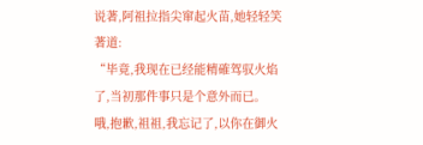说著,阿祖拉指尖窜起火苗,她轻轻笑著道:
“毕竟,我现在已经能精確驾驭火焰了,当初那件事只是个意外而已。
哦,抱歉,祖祖,我忘记了,以你在御火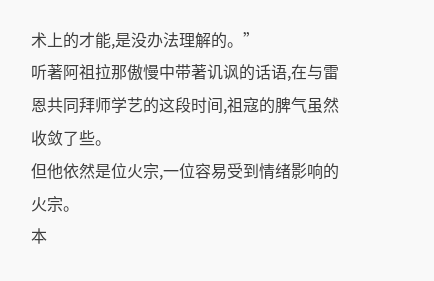术上的才能,是没办法理解的。”
听著阿祖拉那傲慢中带著讥讽的话语,在与雷恩共同拜师学艺的这段时间,祖寇的脾气虽然收敛了些。
但他依然是位火宗,一位容易受到情绪影响的火宗。
本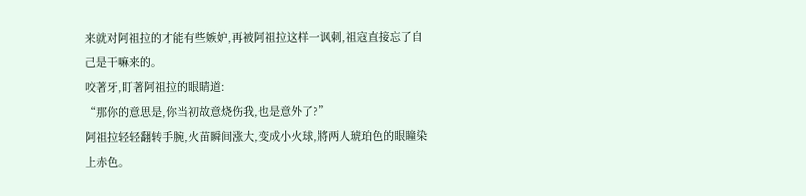来就对阿祖拉的才能有些嫉妒,再被阿祖拉这样一讽刺,祖寇直接忘了自己是干嘛来的。
咬著牙,盯著阿祖拉的眼睛道:
“那你的意思是,你当初故意烧伤我,也是意外了?”
阿祖拉轻轻翻转手腕,火苗瞬间涨大,变成小火球,將两人琥珀色的眼瞳染上赤色。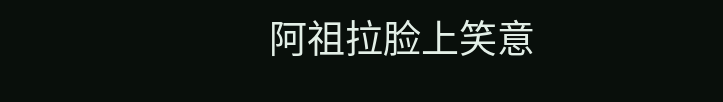阿祖拉脸上笑意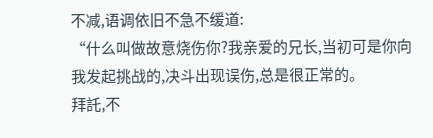不减,语调依旧不急不缓道:
“什么叫做故意烧伤你?我亲爱的兄长,当初可是你向我发起挑战的,决斗出现误伤,总是很正常的。
拜託,不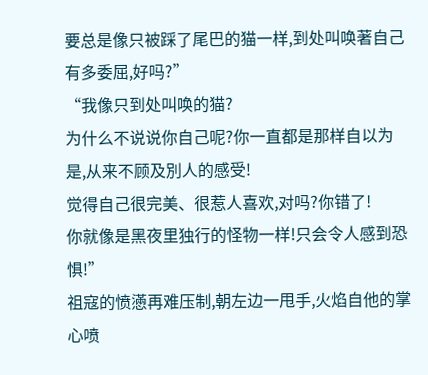要总是像只被踩了尾巴的猫一样,到处叫唤著自己有多委屈,好吗?”
“我像只到处叫唤的猫?
为什么不说说你自己呢?你一直都是那样自以为是,从来不顾及別人的感受!
觉得自己很完美、很惹人喜欢,对吗?你错了!
你就像是黑夜里独行的怪物一样!只会令人感到恐惧!”
祖寇的愤懣再难压制,朝左边一甩手,火焰自他的掌心喷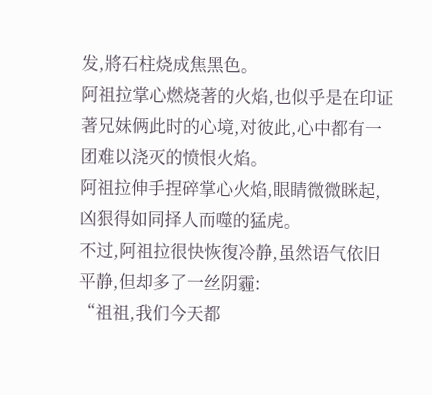发,將石柱烧成焦黑色。
阿祖拉掌心燃烧著的火焰,也似乎是在印证著兄妹俩此时的心境,对彼此,心中都有一团难以浇灭的愤恨火焰。
阿祖拉伸手捏碎掌心火焰,眼睛微微眯起,凶狠得如同择人而噬的猛虎。
不过,阿祖拉很快恢復冷静,虽然语气依旧平静,但却多了一丝阴霾:
“祖祖,我们今天都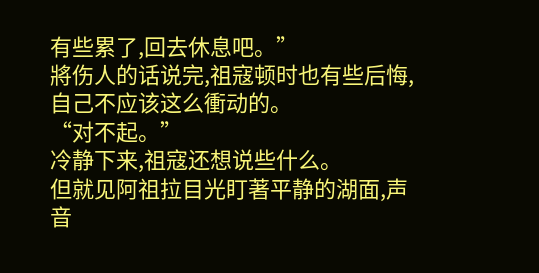有些累了,回去休息吧。”
將伤人的话说完,祖寇顿时也有些后悔,自己不应该这么衝动的。
“对不起。”
冷静下来,祖寇还想说些什么。
但就见阿祖拉目光盯著平静的湖面,声音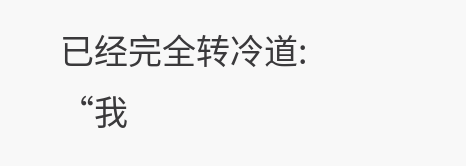已经完全转冷道:
“我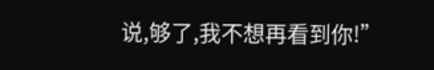说,够了,我不想再看到你!”